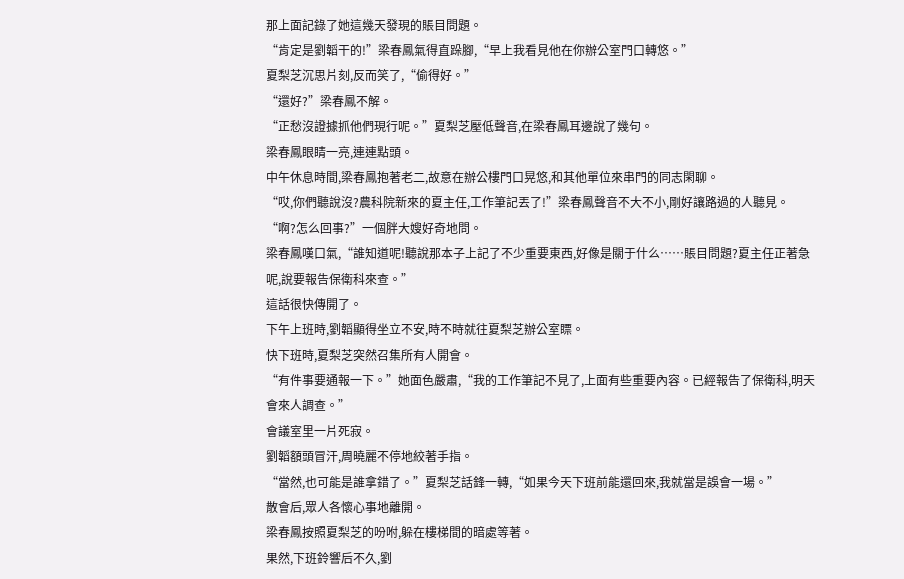那上面記錄了她這幾天發現的賬目問題。
“肯定是劉韜干的!”梁春鳳氣得直跺腳,“早上我看見他在你辦公室門口轉悠。”
夏梨芝沉思片刻,反而笑了,“偷得好。”
“還好?”梁春鳳不解。
“正愁沒證據抓他們現行呢。”夏梨芝壓低聲音,在梁春鳳耳邊說了幾句。
梁春鳳眼睛一亮,連連點頭。
中午休息時間,梁春鳳抱著老二,故意在辦公樓門口晃悠,和其他單位來串門的同志閑聊。
“哎,你們聽說沒?農科院新來的夏主任,工作筆記丟了!”梁春鳳聲音不大不小,剛好讓路過的人聽見。
“啊?怎么回事?”一個胖大嫂好奇地問。
梁春鳳嘆口氣,“誰知道呢!聽說那本子上記了不少重要東西,好像是關于什么……賬目問題?夏主任正著急呢,說要報告保衛科來查。”
這話很快傳開了。
下午上班時,劉韜顯得坐立不安,時不時就往夏梨芝辦公室瞟。
快下班時,夏梨芝突然召集所有人開會。
“有件事要通報一下。”她面色嚴肅,“我的工作筆記不見了,上面有些重要內容。已經報告了保衛科,明天會來人調查。”
會議室里一片死寂。
劉韜額頭冒汗,周曉麗不停地絞著手指。
“當然,也可能是誰拿錯了。”夏梨芝話鋒一轉,“如果今天下班前能還回來,我就當是誤會一場。”
散會后,眾人各懷心事地離開。
梁春鳳按照夏梨芝的吩咐,躲在樓梯間的暗處等著。
果然,下班鈴響后不久,劉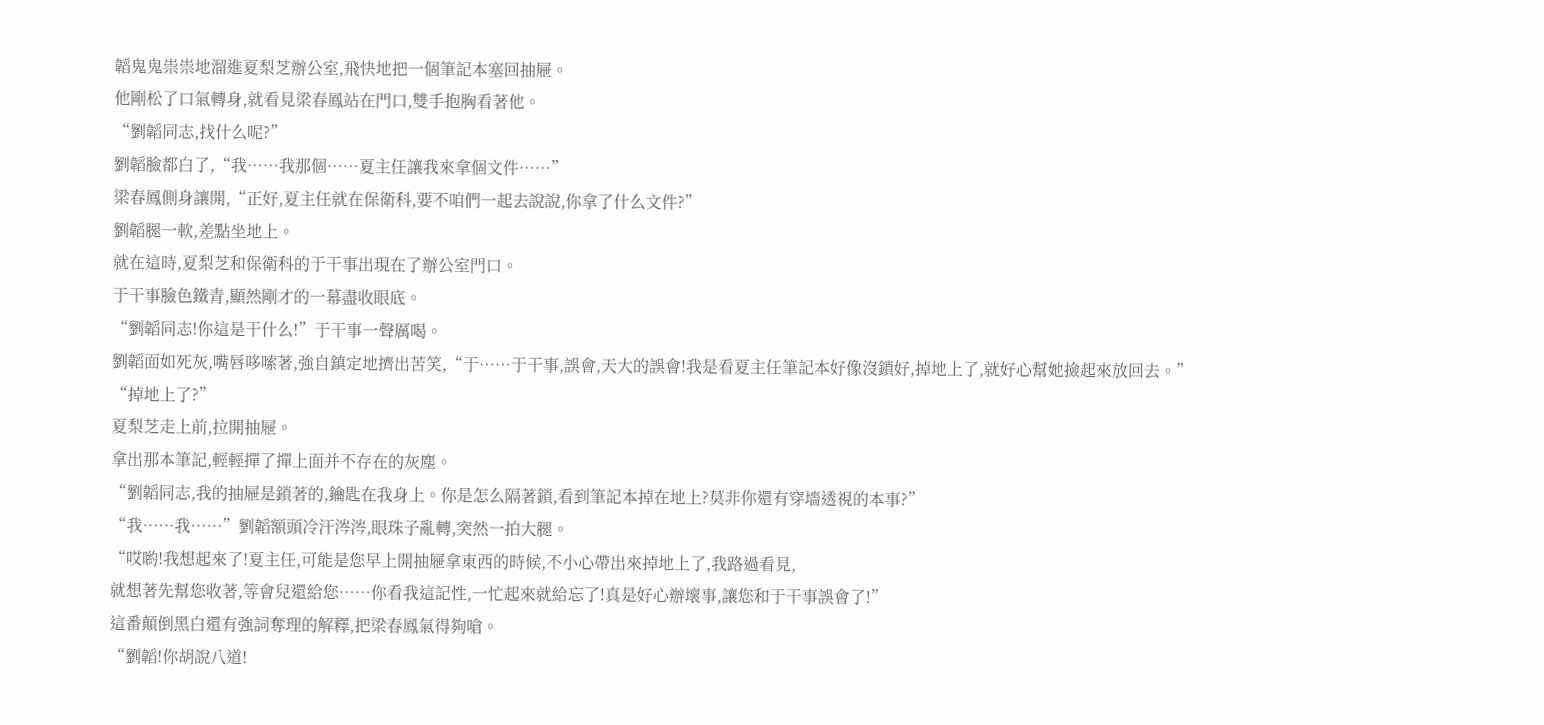韜鬼鬼祟祟地溜進夏梨芝辦公室,飛快地把一個筆記本塞回抽屜。
他剛松了口氣轉身,就看見梁春鳳站在門口,雙手抱胸看著他。
“劉韜同志,找什么呢?”
劉韜臉都白了,“我……我那個……夏主任讓我來拿個文件……”
梁春鳳側身讓開,“正好,夏主任就在保衛科,要不咱們一起去說說,你拿了什么文件?”
劉韜腿一軟,差點坐地上。
就在這時,夏梨芝和保衛科的于干事出現在了辦公室門口。
于干事臉色鐵青,顯然剛才的一幕盡收眼底。
“劉韜同志!你這是干什么!”于干事一聲厲喝。
劉韜面如死灰,嘴唇哆嗦著,強自鎮定地擠出苦笑,“于……于干事,誤會,天大的誤會!我是看夏主任筆記本好像沒鎖好,掉地上了,就好心幫她撿起來放回去。”
“掉地上了?”
夏梨芝走上前,拉開抽屜。
拿出那本筆記,輕輕撣了撣上面并不存在的灰塵。
“劉韜同志,我的抽屜是鎖著的,鑰匙在我身上。你是怎么隔著鎖,看到筆記本掉在地上?莫非你還有穿墻透視的本事?”
“我……我……”劉韜額頭冷汗涔涔,眼珠子亂轉,突然一拍大腿。
“哎喲!我想起來了!夏主任,可能是您早上開抽屜拿東西的時候,不小心帶出來掉地上了,我路過看見,
就想著先幫您收著,等會兒還給您……你看我這記性,一忙起來就給忘了!真是好心辦壞事,讓您和于干事誤會了!”
這番顛倒黑白還有強詞奪理的解釋,把梁春鳳氣得夠嗆。
“劉韜!你胡說八道!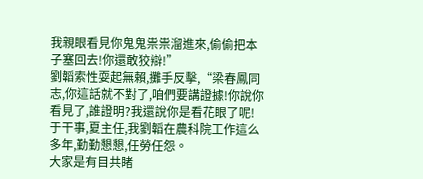我親眼看見你鬼鬼祟祟溜進來,偷偷把本子塞回去!你還敢狡辯!”
劉韜索性耍起無賴,攤手反擊,“梁春鳳同志,你這話就不對了,咱們要講證據!你說你看見了,誰證明?我還說你是看花眼了呢!
于干事,夏主任,我劉韜在農科院工作這么多年,勤勤懇懇,任勞任怨。
大家是有目共睹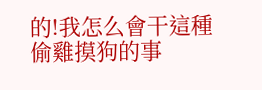的!我怎么會干這種偷雞摸狗的事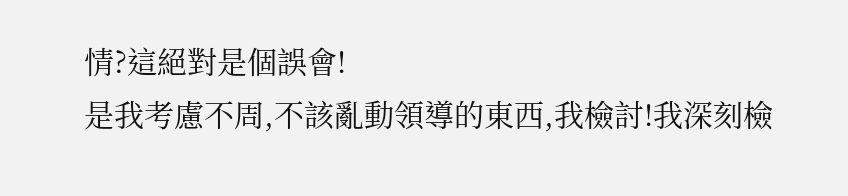情?這絕對是個誤會!
是我考慮不周,不該亂動領導的東西,我檢討!我深刻檢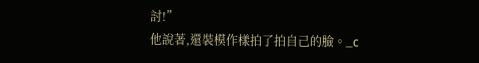討!”
他說著,還裝模作樣拍了拍自己的臉。_c